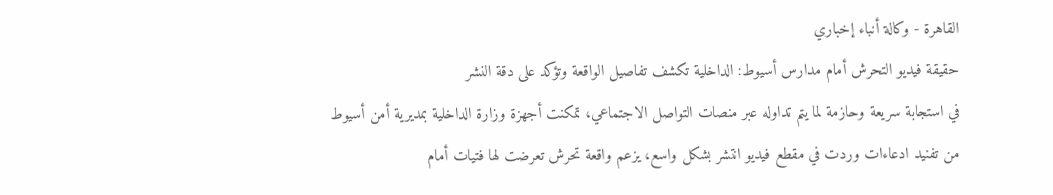القاهرة - وكالة أنباء إخباري
حقيقة فيديو التحرش أمام مدارس أسيوط: الداخلية تكشف تفاصيل الواقعة وتؤكد على دقة النشر
في استجابة سريعة وحازمة لما يتم تداوله عبر منصات التواصل الاجتماعي، تمكنت أجهزة وزارة الداخلية بمديرية أمن أسيوط من تفنيد ادعاءات وردت في مقطع فيديو انتشر بشكل واسع، يزعم واقعة تحرش تعرضت لها فتيات أمام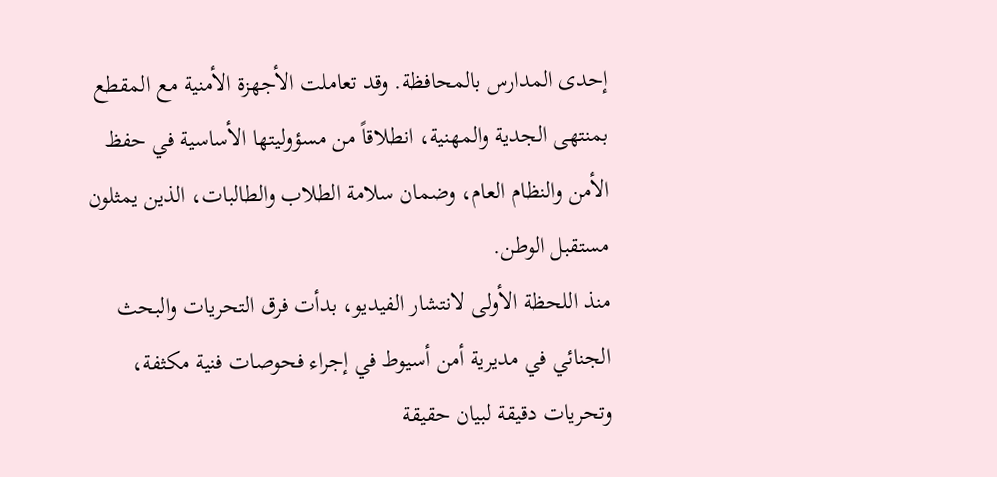إحدى المدارس بالمحافظة. وقد تعاملت الأجهزة الأمنية مع المقطع بمنتهى الجدية والمهنية، انطلاقاً من مسؤوليتها الأساسية في حفظ الأمن والنظام العام، وضمان سلامة الطلاب والطالبات، الذين يمثلون مستقبل الوطن.
منذ اللحظة الأولى لانتشار الفيديو، بدأت فرق التحريات والبحث الجنائي في مديرية أمن أسيوط في إجراء فحوصات فنية مكثفة، وتحريات دقيقة لبيان حقيقة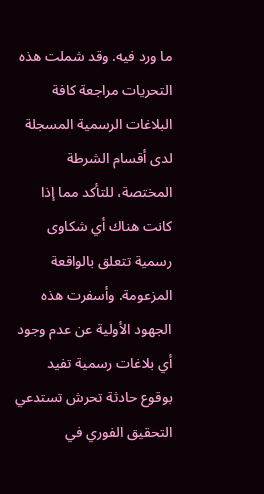ما ورد فيه. وقد شملت هذه التحريات مراجعة كافة البلاغات الرسمية المسجلة لدى أقسام الشرطة المختصة، للتأكد مما إذا كانت هناك أي شكاوى رسمية تتعلق بالواقعة المزعومة. وأسفرت هذه الجهود الأولية عن عدم وجود أي بلاغات رسمية تفيد بوقوع حادثة تحرش تستدعي التحقيق الفوري في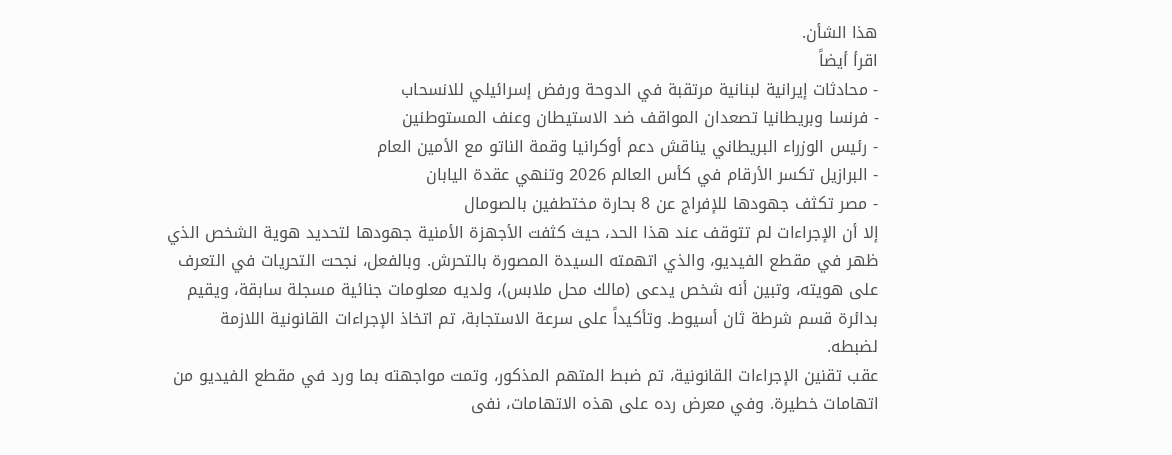هذا الشأن.
اقرأ أيضاً
- محادثات إيرانية لبنانية مرتقبة في الدوحة ورفض إسرائيلي للانسحاب
- فرنسا وبريطانيا تصعدان المواقف ضد الاستيطان وعنف المستوطنين
- رئيس الوزراء البريطاني يناقش دعم أوكرانيا وقمة الناتو مع الأمين العام
- البرازيل تكسر الأرقام في كأس العالم 2026 وتنهي عقدة اليابان
- مصر تكثف جهودها للإفراج عن 8 بحارة مختطفين بالصومال
إلا أن الإجراءات لم تتوقف عند هذا الحد، حيث كثفت الأجهزة الأمنية جهودها لتحديد هوية الشخص الذي ظهر في مقطع الفيديو، والذي اتهمته السيدة المصورة بالتحرش. وبالفعل، نجحت التحريات في التعرف على هويته، وتبين أنه شخص يدعى (مالك محل ملابس)، ولديه معلومات جنائية مسجلة سابقة، ويقيم بدائرة قسم شرطة ثان أسيوط. وتأكيداً على سرعة الاستجابة، تم اتخاذ الإجراءات القانونية اللازمة لضبطه.
عقب تقنين الإجراءات القانونية، تم ضبط المتهم المذكور، وتمت مواجهته بما ورد في مقطع الفيديو من اتهامات خطيرة. وفي معرض رده على هذه الاتهامات، نفى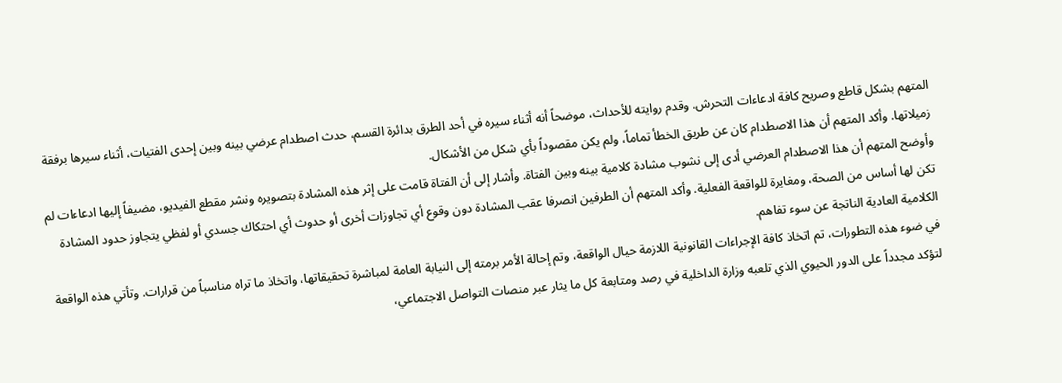المتهم بشكل قاطع وصريح كافة ادعاءات التحرش. وقدم روايته للأحداث، موضحاً أنه أثناء سيره في أحد الطرق بدائرة القسم، حدث اصطدام عرضي بينه وبين إحدى الفتيات، أثناء سيرها برفقة زميلاتها. وأكد المتهم أن هذا الاصطدام كان عن طريق الخطأ تماماً، ولم يكن مقصوداً بأي شكل من الأشكال.
وأوضح المتهم أن هذا الاصطدام العرضي أدى إلى نشوب مشادة كلامية بينه وبين الفتاة. وأشار إلى أن الفتاة قامت على إثر هذه المشادة بتصويره ونشر مقطع الفيديو، مضيفاً إليها ادعاءات لم تكن لها أساس من الصحة، ومغايرة للواقعة الفعلية. وأكد المتهم أن الطرفين انصرفا عقب المشادة دون وقوع أي تجاوزات أخرى أو حدوث أي احتكاك جسدي أو لفظي يتجاوز حدود المشادة الكلامية العادية الناتجة عن سوء تفاهم.
في ضوء هذه التطورات، تم اتخاذ كافة الإجراءات القانونية اللازمة حيال الواقعة، وتم إحالة الأمر برمته إلى النيابة العامة لمباشرة تحقيقاتها، واتخاذ ما تراه مناسباً من قرارات. وتأتي هذه الواقعة لتؤكد مجدداً على الدور الحيوي الذي تلعبه وزارة الداخلية في رصد ومتابعة كل ما يثار عبر منصات التواصل الاجتماعي،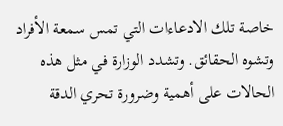خاصة تلك الادعاءات التي تمس سمعة الأفراد وتشوه الحقائق. وتشدد الوزارة في مثل هذه الحالات على أهمية وضرورة تحري الدقة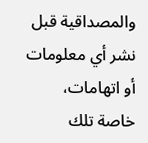والمصداقية قبل نشر أي معلومات أو اتهامات، خاصة تلك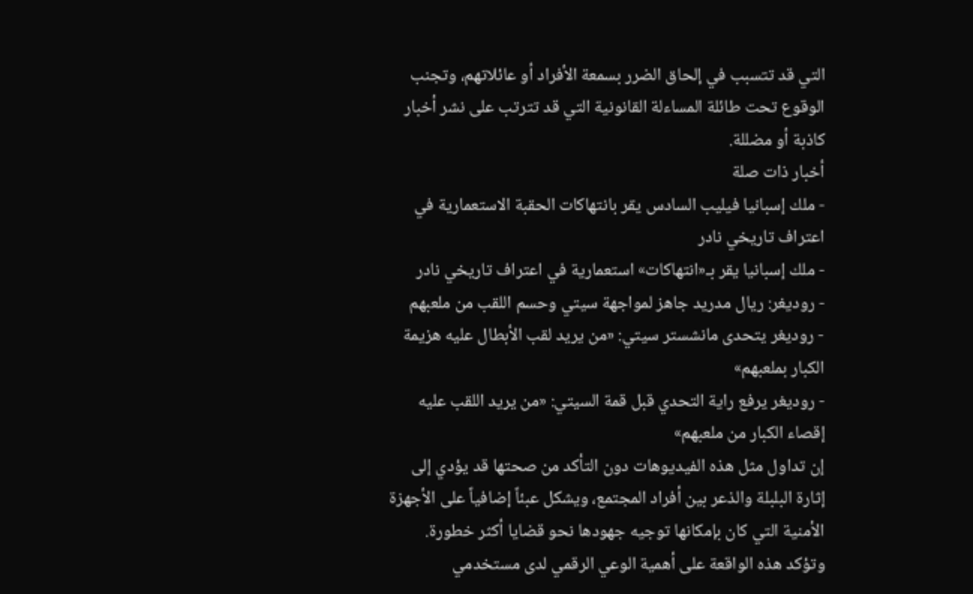التي قد تتسبب في إلحاق الضرر بسمعة الأفراد أو عائلاتهم، وتجنب الوقوع تحت طائلة المساءلة القانونية التي قد تترتب على نشر أخبار كاذبة أو مضللة.
أخبار ذات صلة
- ملك إسبانيا فيليب السادس يقر بانتهاكات الحقبة الاستعمارية في اعتراف تاريخي نادر
- ملك إسبانيا يقر بـ«انتهاكات» استعمارية في اعتراف تاريخي نادر
- روديغر: ريال مدريد جاهز لمواجهة سيتي وحسم اللقب من ملعبهم
- روديغر يتحدى مانشستر سيتي: «من يريد لقب الأبطال عليه هزيمة الكبار بملعبهم»
- روديغر يرفع راية التحدي قبل قمة السيتي: «من يريد اللقب عليه إقصاء الكبار من ملعبهم»
إن تداول مثل هذه الفيديوهات دون التأكد من صحتها قد يؤدي إلى إثارة البلبلة والذعر بين أفراد المجتمع، ويشكل عبئاً إضافياً على الأجهزة الأمنية التي كان بإمكانها توجيه جهودها نحو قضايا أكثر خطورة. وتؤكد هذه الواقعة على أهمية الوعي الرقمي لدى مستخدمي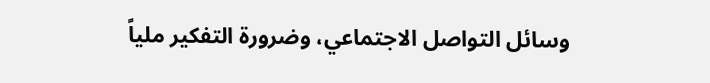وسائل التواصل الاجتماعي، وضرورة التفكير ملياً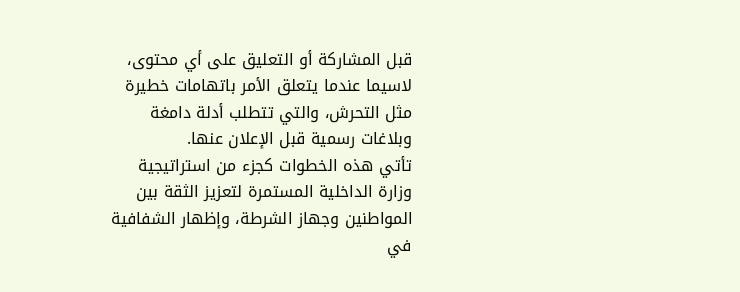قبل المشاركة أو التعليق على أي محتوى، لاسيما عندما يتعلق الأمر باتهامات خطيرة مثل التحرش، والتي تتطلب أدلة دامغة وبلاغات رسمية قبل الإعلان عنها.
تأتي هذه الخطوات كجزء من استراتيجية وزارة الداخلية المستمرة لتعزيز الثقة بين المواطنين وجهاز الشرطة، وإظهار الشفافية في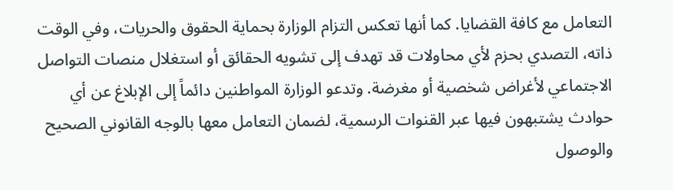التعامل مع كافة القضايا. كما أنها تعكس التزام الوزارة بحماية الحقوق والحريات، وفي الوقت ذاته، التصدي بحزم لأي محاولات قد تهدف إلى تشويه الحقائق أو استغلال منصات التواصل الاجتماعي لأغراض شخصية أو مغرضة. وتدعو الوزارة المواطنين دائماً إلى الإبلاغ عن أي حوادث يشتبهون فيها عبر القنوات الرسمية، لضمان التعامل معها بالوجه القانوني الصحيح والوصول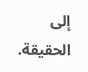إلى الحقيقة.